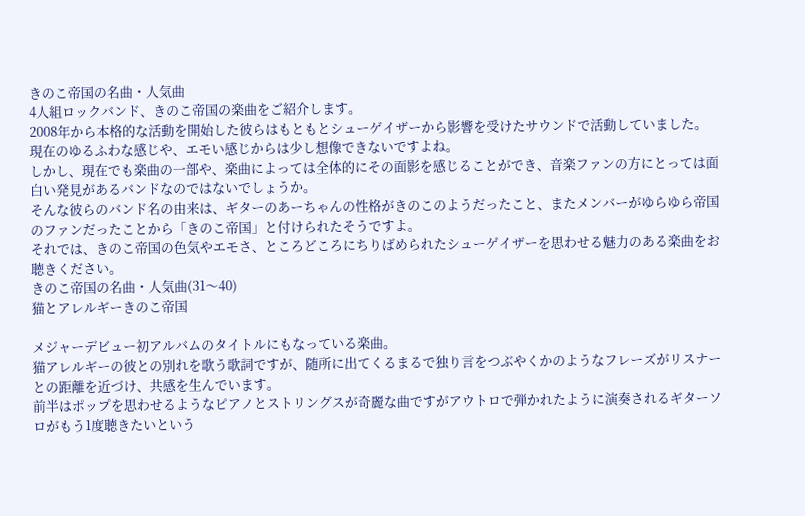きのこ帝国の名曲・人気曲
4人組ロックバンド、きのこ帝国の楽曲をご紹介します。
2008年から本格的な活動を開始した彼らはもともとシューゲイザーから影響を受けたサウンドで活動していました。
現在のゆるふわな感じや、エモい感じからは少し想像できないですよね。
しかし、現在でも楽曲の一部や、楽曲によっては全体的にその面影を感じることができ、音楽ファンの方にとっては面白い発見があるバンドなのではないでしょうか。
そんな彼らのバンド名の由来は、ギターのあーちゃんの性格がきのこのようだったこと、またメンバーがゆらゆら帝国のファンだったことから「きのこ帝国」と付けられたそうですよ。
それでは、きのこ帝国の色気やエモさ、ところどころにちりばめられたシューゲイザーを思わせる魅力のある楽曲をお聴きください。
きのこ帝国の名曲・人気曲(31〜40)
猫とアレルギーきのこ帝国

メジャーデビュー初アルバムのタイトルにもなっている楽曲。
猫アレルギーの彼との別れを歌う歌詞ですが、随所に出てくるまるで独り言をつぶやくかのようなフレーズがリスナーとの距離を近づけ、共感を生んでいます。
前半はポップを思わせるようなピアノとストリングスが奇麗な曲ですがアウトロで弾かれたように演奏されるギターソロがもう1度聴きたいという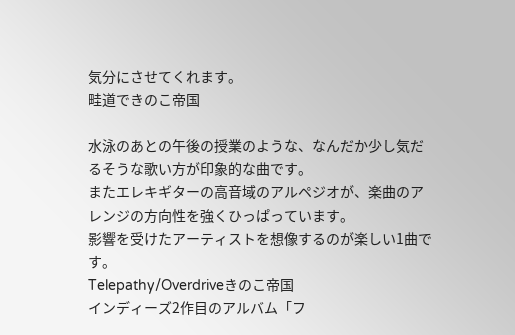気分にさせてくれます。
畦道できのこ帝国

水泳のあとの午後の授業のような、なんだか少し気だるそうな歌い方が印象的な曲です。
またエレキギターの高音域のアルペジオが、楽曲のアレンジの方向性を強くひっぱっています。
影響を受けたアーティストを想像するのが楽しい1曲です。
Telepathy/Overdriveきのこ帝国
インディーズ2作目のアルバム「フ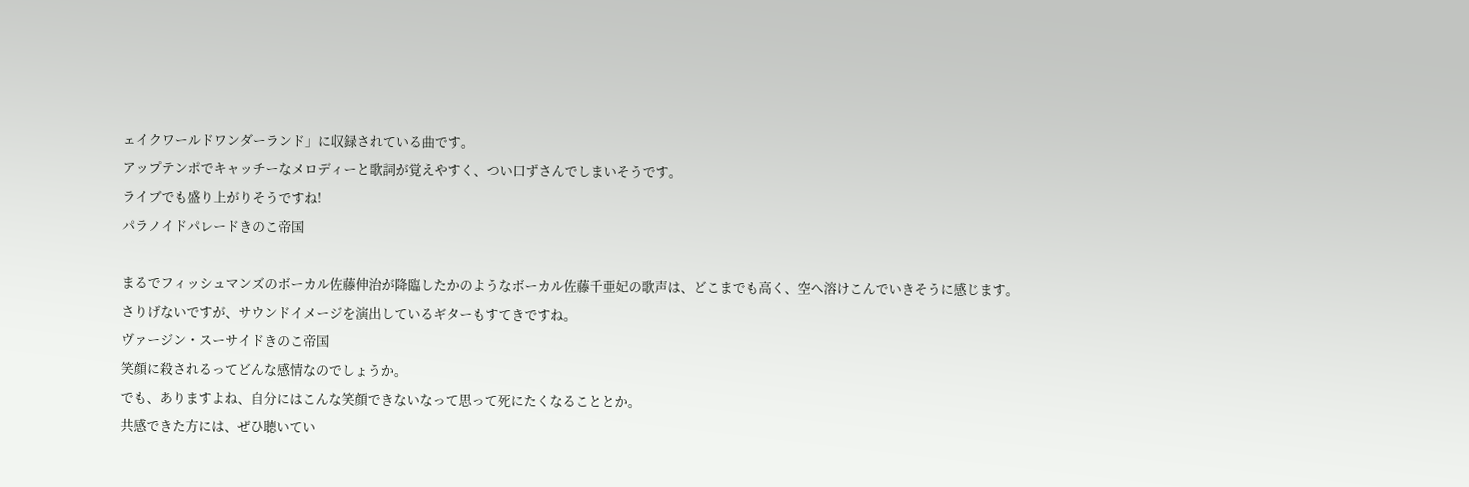ェイクワールドワンダーランド」に収録されている曲です。
アップテンポでキャッチーなメロディーと歌詞が覚えやすく、つい口ずさんでしまいそうです。
ライブでも盛り上がりそうですね!
パラノイドパレードきのこ帝国

まるでフィッシュマンズのボーカル佐藤伸治が降臨したかのようなボーカル佐藤千亜妃の歌声は、どこまでも高く、空へ溶けこんでいきそうに感じます。
さりげないですが、サウンドイメージを演出しているギターもすてきですね。
ヴァージン・スーサイドきのこ帝国
笑顔に殺されるってどんな感情なのでしょうか。
でも、ありますよね、自分にはこんな笑顔できないなって思って死にたくなることとか。
共感できた方には、ぜひ聴いてい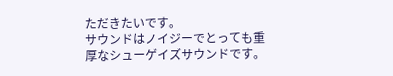ただきたいです。
サウンドはノイジーでとっても重厚なシューゲイズサウンドです。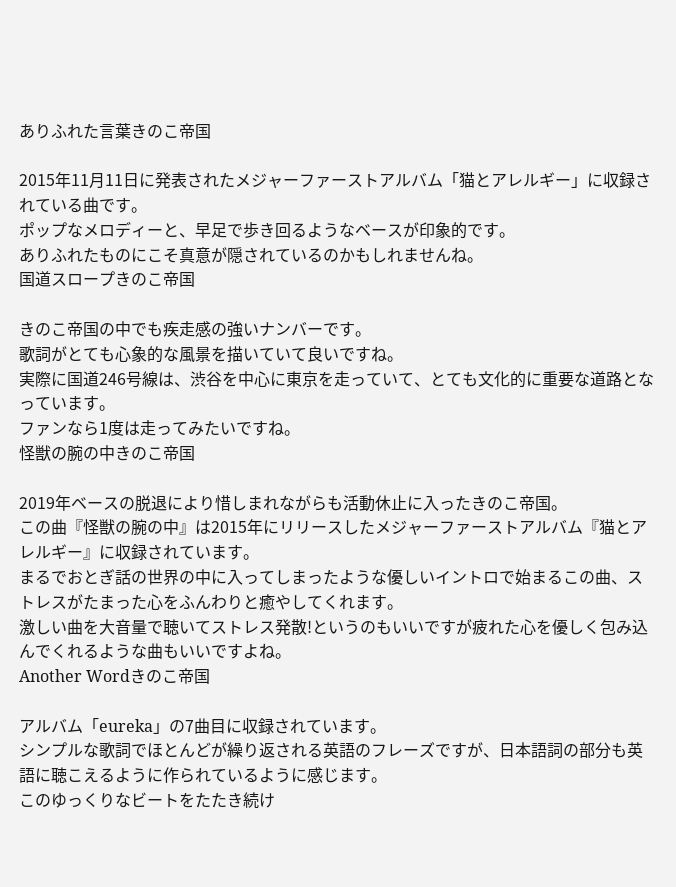ありふれた言葉きのこ帝国

2015年11月11日に発表されたメジャーファーストアルバム「猫とアレルギー」に収録されている曲です。
ポップなメロディーと、早足で歩き回るようなベースが印象的です。
ありふれたものにこそ真意が隠されているのかもしれませんね。
国道スロープきのこ帝国

きのこ帝国の中でも疾走感の強いナンバーです。
歌詞がとても心象的な風景を描いていて良いですね。
実際に国道246号線は、渋谷を中心に東京を走っていて、とても文化的に重要な道路となっています。
ファンなら1度は走ってみたいですね。
怪獣の腕の中きのこ帝国

2019年ベースの脱退により惜しまれながらも活動休止に入ったきのこ帝国。
この曲『怪獣の腕の中』は2015年にリリースしたメジャーファーストアルバム『猫とアレルギー』に収録されています。
まるでおとぎ話の世界の中に入ってしまったような優しいイントロで始まるこの曲、ストレスがたまった心をふんわりと癒やしてくれます。
激しい曲を大音量で聴いてストレス発散!というのもいいですが疲れた心を優しく包み込んでくれるような曲もいいですよね。
Another Wordきのこ帝国

アルバム「eureka」の7曲目に収録されています。
シンプルな歌詞でほとんどが繰り返される英語のフレーズですが、日本語詞の部分も英語に聴こえるように作られているように感じます。
このゆっくりなビートをたたき続け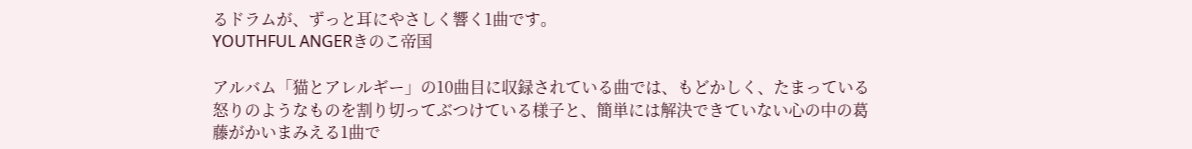るドラムが、ずっと耳にやさしく響く1曲です。
YOUTHFUL ANGERきのこ帝国

アルバム「猫とアレルギー」の10曲目に収録されている曲では、もどかしく、たまっている怒りのようなものを割り切ってぶつけている様子と、簡単には解決できていない心の中の葛藤がかいまみえる1曲で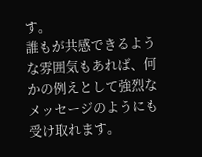す。
誰もが共感できるような雰囲気もあれば、何かの例えとして強烈なメッセージのようにも受け取れます。